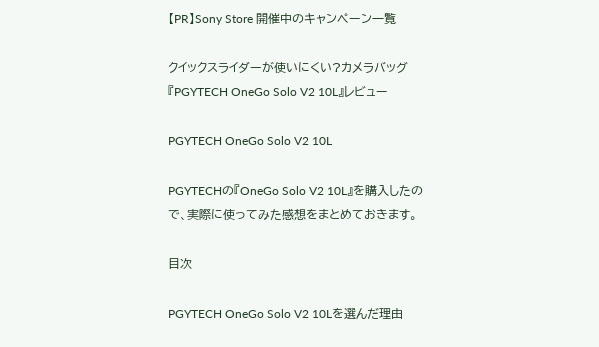【PR】Sony Store 開催中のキャンペーン一覧

クイックスライダーが使いにくい?カメラバッグ『PGYTECH OneGo Solo V2 10L』レビュー

PGYTECH OneGo Solo V2 10L

PGYTECHの『OneGo Solo V2 10L』を購入したので、実際に使ってみた感想をまとめておきます。

目次

PGYTECH OneGo Solo V2 10Lを選んだ理由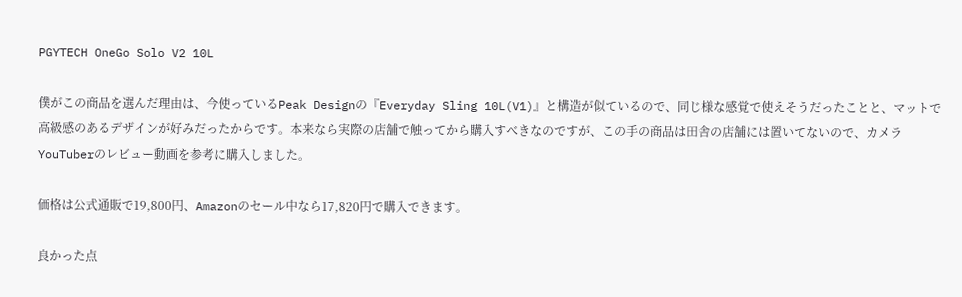PGYTECH OneGo Solo V2 10L

僕がこの商品を選んだ理由は、今使っているPeak Designの『Everyday Sling 10L(V1)』と構造が似ているので、同じ様な感覚で使えそうだったことと、マットで高級感のあるデザインが好みだったからです。本来なら実際の店舗で触ってから購入すべきなのですが、この手の商品は田舎の店舗には置いてないので、カメラYouTuberのレビュー動画を参考に購入しました。

価格は公式通販で19,800円、Amazonのセール中なら17,820円で購入できます。

良かった点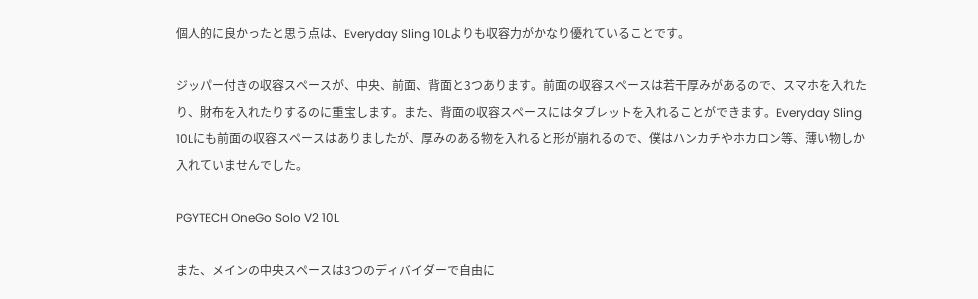個人的に良かったと思う点は、Everyday Sling 10Lよりも収容力がかなり優れていることです。

ジッパー付きの収容スペースが、中央、前面、背面と3つあります。前面の収容スペースは若干厚みがあるので、スマホを入れたり、財布を入れたりするのに重宝します。また、背面の収容スペースにはタブレットを入れることができます。Everyday Sling 10Lにも前面の収容スペースはありましたが、厚みのある物を入れると形が崩れるので、僕はハンカチやホカロン等、薄い物しか入れていませんでした。

PGYTECH OneGo Solo V2 10L

また、メインの中央スペースは3つのディバイダーで自由に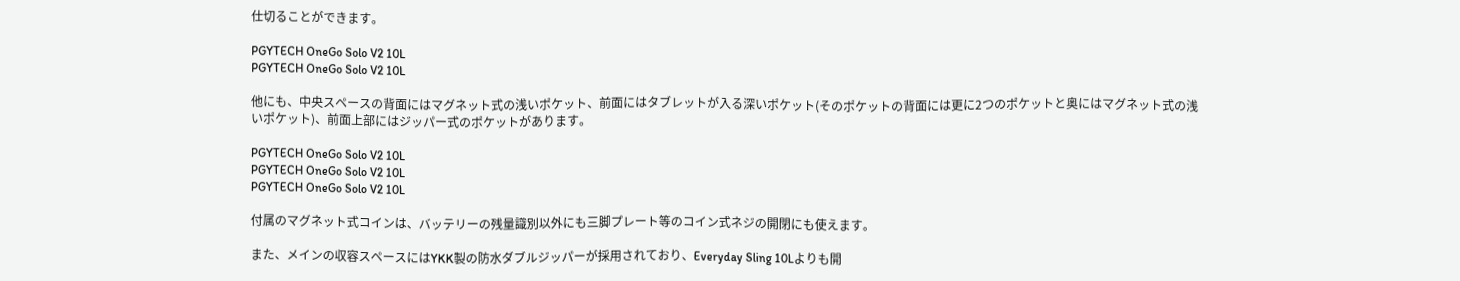仕切ることができます。

PGYTECH OneGo Solo V2 10L
PGYTECH OneGo Solo V2 10L

他にも、中央スペースの背面にはマグネット式の浅いポケット、前面にはタブレットが入る深いポケット(そのポケットの背面には更に2つのポケットと奥にはマグネット式の浅いポケット)、前面上部にはジッパー式のポケットがあります。

PGYTECH OneGo Solo V2 10L
PGYTECH OneGo Solo V2 10L
PGYTECH OneGo Solo V2 10L

付属のマグネット式コインは、バッテリーの残量識別以外にも三脚プレート等のコイン式ネジの開閉にも使えます。

また、メインの収容スペースにはYKK製の防水ダブルジッパーが採用されており、Everyday Sling 10Lよりも開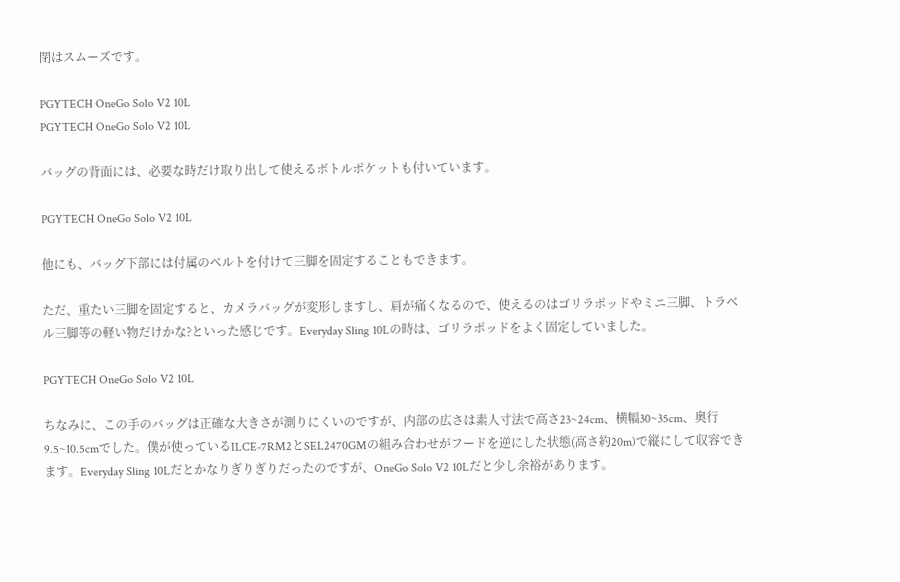閉はスムーズです。

PGYTECH OneGo Solo V2 10L
PGYTECH OneGo Solo V2 10L

バッグの背面には、必要な時だけ取り出して使えるボトルポケットも付いています。

PGYTECH OneGo Solo V2 10L

他にも、バッグ下部には付属のベルトを付けて三脚を固定することもできます。

ただ、重たい三脚を固定すると、カメラバッグが変形しますし、肩が痛くなるので、使えるのはゴリラポッドやミニ三脚、トラベル三脚等の軽い物だけかな?といった感じです。Everyday Sling 10Lの時は、ゴリラポッドをよく固定していました。

PGYTECH OneGo Solo V2 10L

ちなみに、この手のバッグは正確な大きさが測りにくいのですが、内部の広さは素人寸法で高さ23~24cm、横幅30~35cm、奥行9.5~10.5cmでした。僕が使っているILCE-7RM2とSEL2470GMの組み合わせがフードを逆にした状態(高さ約20m)で縦にして収容できます。Everyday Sling 10Lだとかなりぎりぎりだったのですが、OneGo Solo V2 10Lだと少し余裕があります。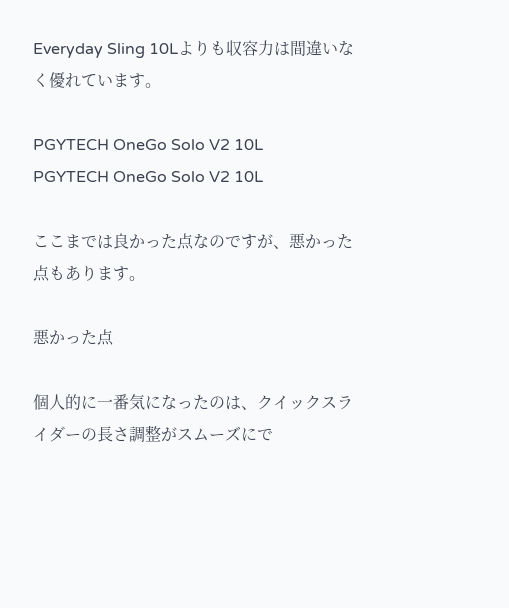Everyday Sling 10Lよりも収容力は間違いなく優れています。

PGYTECH OneGo Solo V2 10L
PGYTECH OneGo Solo V2 10L

ここまでは良かった点なのですが、悪かった点もあります。

悪かった点

個人的に一番気になったのは、クイックスライダーの長さ調整がスムーズにで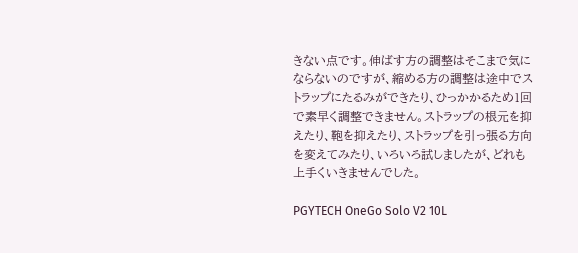きない点です。伸ばす方の調整はそこまで気にならないのですが、縮める方の調整は途中でストラップにたるみができたり、ひっかかるため1回で素早く調整できません。ストラップの根元を抑えたり、鞄を抑えたり、ストラップを引っ張る方向を変えてみたり、いろいろ試しましたが、どれも上手くいきませんでした。

PGYTECH OneGo Solo V2 10L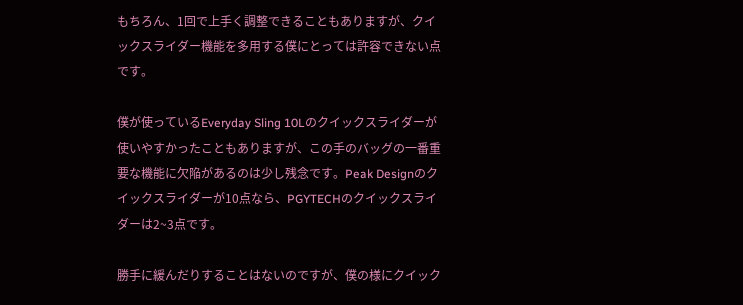もちろん、1回で上手く調整できることもありますが、クイックスライダー機能を多用する僕にとっては許容できない点です。

僕が使っているEveryday Sling 10Lのクイックスライダーが使いやすかったこともありますが、この手のバッグの一番重要な機能に欠陥があるのは少し残念です。Peak Designのクイックスライダーが10点なら、PGYTECHのクイックスライダーは2~3点です。

勝手に緩んだりすることはないのですが、僕の様にクイック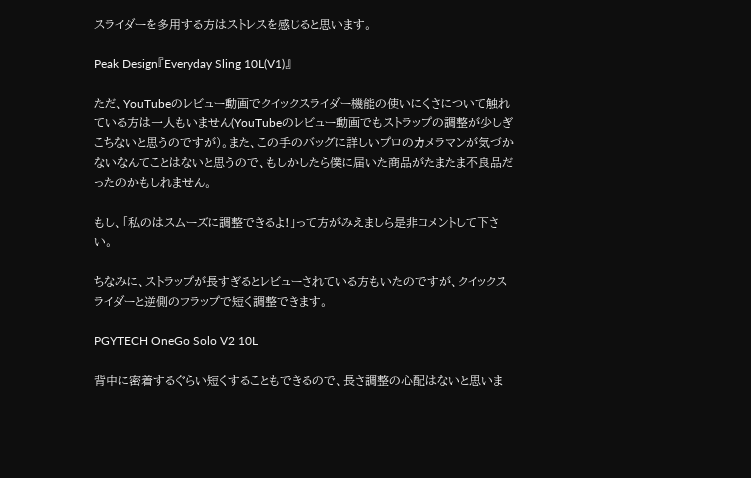スライダーを多用する方はストレスを感じると思います。

Peak Design『Everyday Sling 10L(V1)』

ただ、YouTubeのレビュー動画でクイックスライダー機能の使いにくさについて触れている方は一人もいません(YouTubeのレビュー動画でもストラップの調整が少しぎこちないと思うのですが)。また、この手のバッグに詳しいプロのカメラマンが気づかないなんてことはないと思うので、もしかしたら僕に届いた商品がたまたま不良品だったのかもしれません。

もし、「私のはスムーズに調整できるよ!」って方がみえましら是非コメントして下さい。

ちなみに、ストラップが長すぎるとレビューされている方もいたのですが、クイックスライダーと逆側のフラップで短く調整できます。

PGYTECH OneGo Solo V2 10L

背中に密着するぐらい短くすることもできるので、長さ調整の心配はないと思いま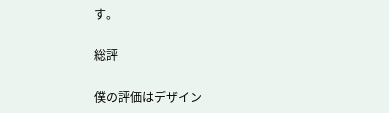す。

総評

僕の評価はデザイン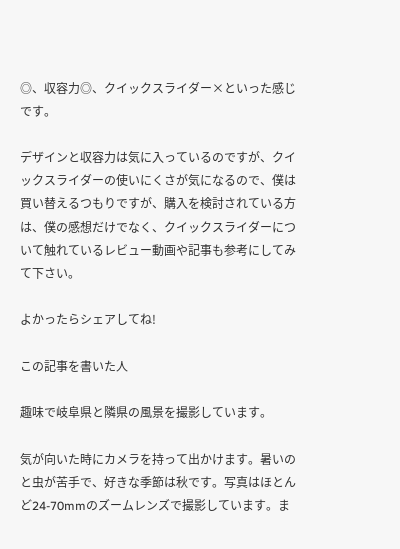◎、収容力◎、クイックスライダー×といった感じです。

デザインと収容力は気に入っているのですが、クイックスライダーの使いにくさが気になるので、僕は買い替えるつもりですが、購入を検討されている方は、僕の感想だけでなく、クイックスライダーについて触れているレビュー動画や記事も参考にしてみて下さい。

よかったらシェアしてね!

この記事を書いた人

趣味で岐阜県と隣県の風景を撮影しています。

気が向いた時にカメラを持って出かけます。暑いのと虫が苦手で、好きな季節は秋です。写真はほとんど24-70mmのズームレンズで撮影しています。ま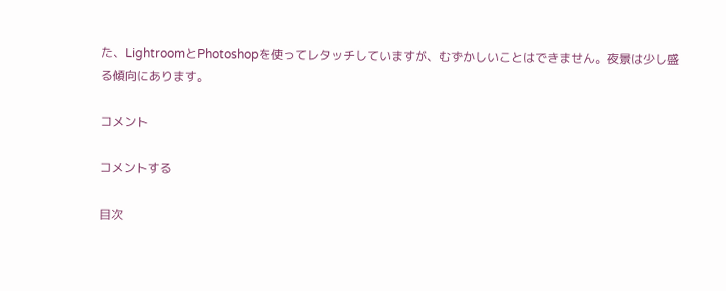た、LightroomとPhotoshopを使ってレタッチしていますが、むずかしいことはできません。夜景は少し盛る傾向にあります。

コメント

コメントする

目次